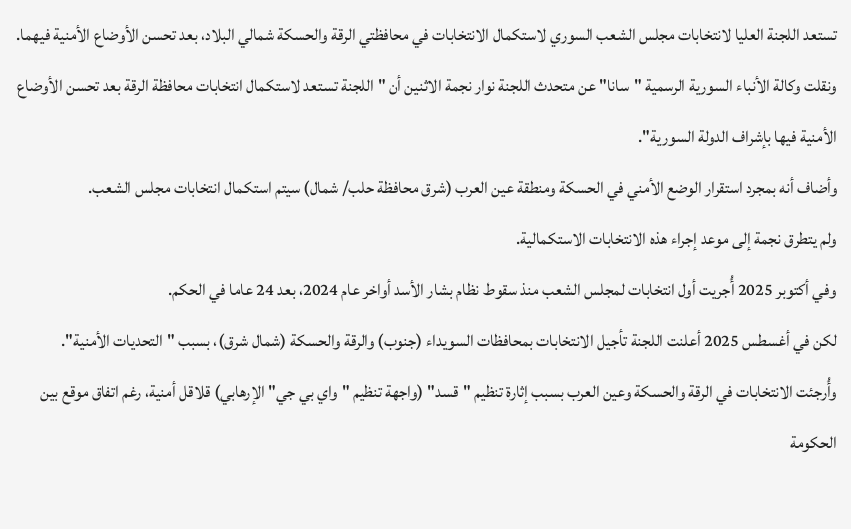تستعد اللجنة العليا لانتخابات مجلس الشعب السوري لاستكمال الانتخابات في محافظتي الرقة والحسكة شمالي البلاد، بعد تحسن الأوضاع الأمنية فيهما.
ونقلت وكالة الأنباء السورية الرسمية "سانا" عن متحدث اللجنة نوار نجمة الاثنين أن "اللجنة تستعد لاستكمال انتخابات محافظة الرقة بعد تحسن الأوضاع الأمنية فيها بإشراف الدولة السورية".
وأضاف أنه بمجرد استقرار الوضع الأمني في الحسكة ومنطقة عين العرب (شرق محافظة حلب/ شمال) سيتم استكمال انتخابات مجلس الشعب.
ولم يتطرق نجمة إلى موعد إجراء هذه الانتخابات الاستكمالية.
وفي أكتوبر 2025 أُجريت أول انتخابات لمجلس الشعب منذ سقوط نظام بشار الأسد أواخر عام 2024، بعد 24 عاما في الحكم.
لكن في أغسطس 2025 أعلنت اللجنة تأجيل الانتخابات بمحافظات السويداء (جنوب) والرقة والحسكة (شمال شرق)، بسبب "التحديات الأمنية".
وأُرجئت الانتخابات في الرقة والحسكة وعين العرب بسبب إثارة تنظيم "قسد" (واجهة تنظيم "واي بي جي" الإرهابي) قلاقل أمنية، رغم اتفاق موقع بين الحكومة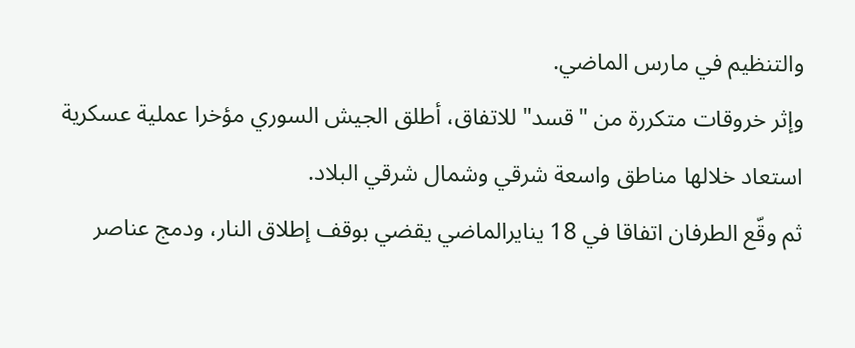والتنظيم في مارس الماضي.
وإثر خروقات متكررة من "قسد" للاتفاق، أطلق الجيش السوري مؤخرا عملية عسكرية استعاد خلالها مناطق واسعة شرقي وشمال شرقي البلاد.
ثم وقّع الطرفان اتفاقا في 18 ينايرالماضي يقضي بوقف إطلاق النار، ودمج عناصر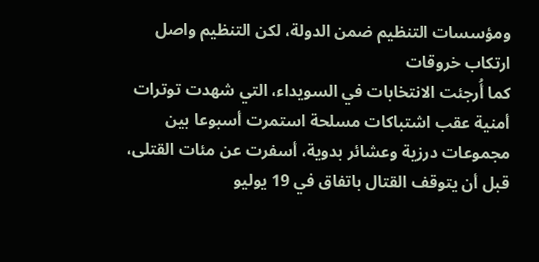ومؤسسات التنظيم ضمن الدولة، لكن التنظيم واصل ارتكاب خروقات
كما أُرجئت الانتخابات في السويداء، التي شهدت توترات أمنية عقب اشتباكات مسلحة استمرت أسبوعا بين مجموعات درزية وعشائر بدوية، أسفرت عن مئات القتلى، قبل أن يتوقف القتال باتفاق في 19 يوليو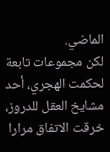الماضي.
لكن مجموعات تابعة لحكمت الهجري، أحد مشايخ العقل للدروز، خرقت الاتفاق مرارا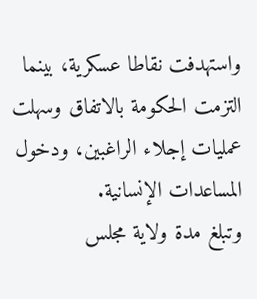واستهدفت نقاطا عسكرية، بينما التزمت الحكومة بالاتفاق وسهلت عمليات إجلاء الراغبين، ودخول المساعدات الإنسانية.
وتبلغ مدة ولاية مجلس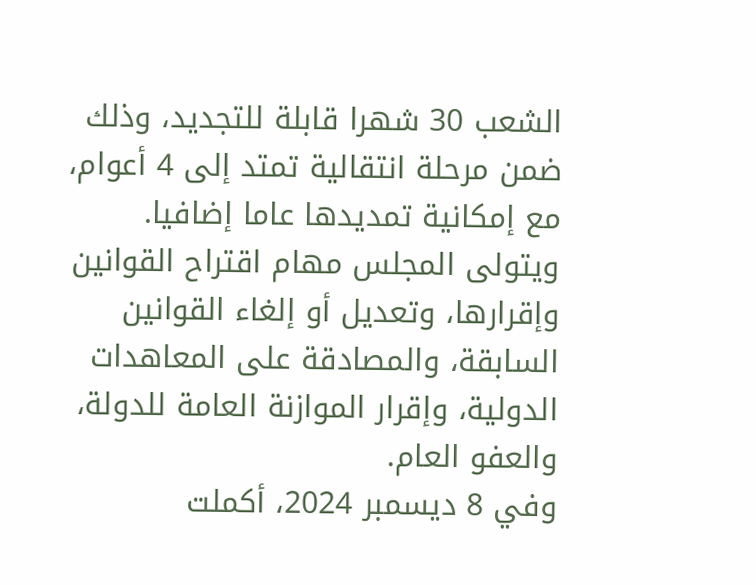الشعب 30 شهرا قابلة للتجديد، وذلك ضمن مرحلة انتقالية تمتد إلى 4 أعوام، مع إمكانية تمديدها عاما إضافيا.
ويتولى المجلس مهام اقتراح القوانين وإقرارها، وتعديل أو إلغاء القوانين السابقة، والمصادقة على المعاهدات الدولية، وإقرار الموازنة العامة للدولة، والعفو العام.
وفي 8 ديسمبر 2024، أكملت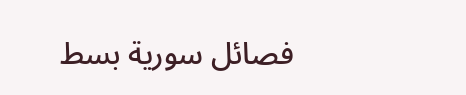فصائل سورية بسط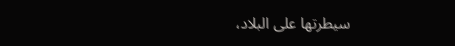سيطرتها على البلاد،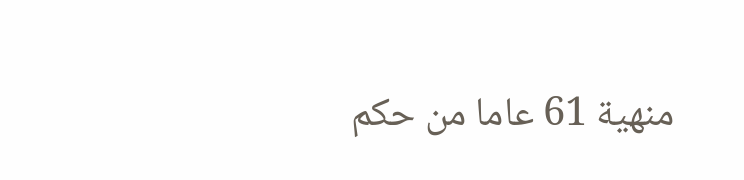منهية 61 عاما من حكم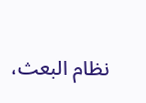نظام البعث،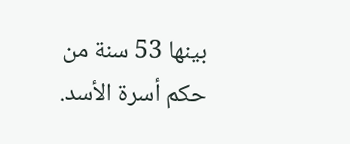بينها 53 سنة من حكم أسرة الأسد.